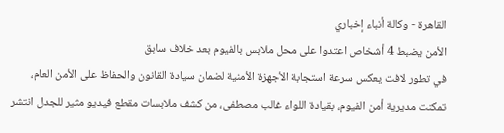القاهرة - وكالة أنباء إخباري
الأمن يضبط 4 أشخاص اعتدوا على محل ملابس بالفيوم بعد خلاف سابق
في تطور لافت يعكس سرعة استجابة الأجهزة الأمنية لضمان سيادة القانون والحفاظ على الأمن العام، تمكنت مديرية أمن الفيوم، بقيادة اللواء غالب مصطفى، من كشف ملابسات مقطع فيديو مثير للجدل انتشر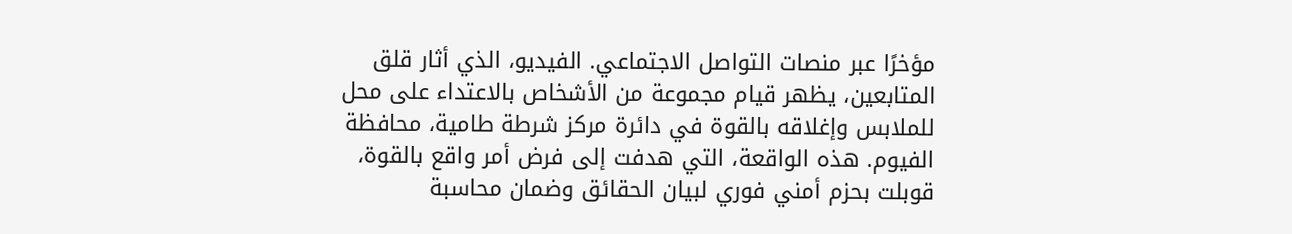مؤخرًا عبر منصات التواصل الاجتماعي. الفيديو، الذي أثار قلق المتابعين، يظهر قيام مجموعة من الأشخاص بالاعتداء على محل للملابس وإغلاقه بالقوة في دائرة مركز شرطة طامية، محافظة الفيوم. هذه الواقعة، التي هدفت إلى فرض أمر واقع بالقوة، قوبلت بحزم أمني فوري لبيان الحقائق وضمان محاسبة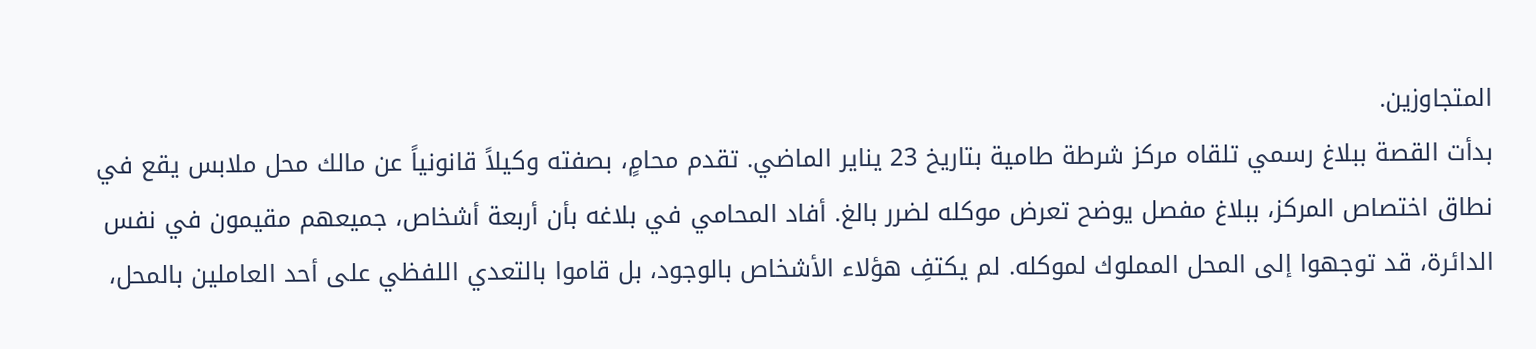المتجاوزين.
بدأت القصة ببلاغ رسمي تلقاه مركز شرطة طامية بتاريخ 23 يناير الماضي. تقدم محامٍ، بصفته وكيلاً قانونياً عن مالك محل ملابس يقع في نطاق اختصاص المركز، ببلاغ مفصل يوضح تعرض موكله لضرر بالغ. أفاد المحامي في بلاغه بأن أربعة أشخاص، جميعهم مقيمون في نفس الدائرة، قد توجهوا إلى المحل المملوك لموكله. لم يكتفِ هؤلاء الأشخاص بالوجود، بل قاموا بالتعدي اللفظي على أحد العاملين بالمحل،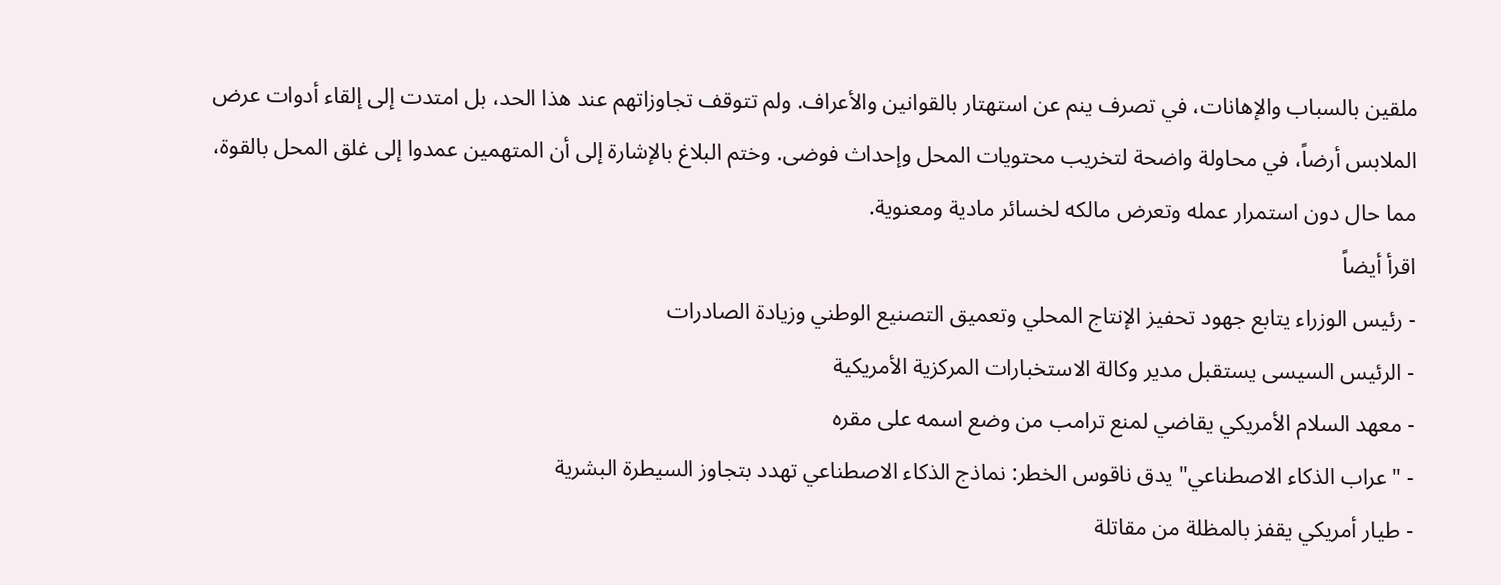ملقين بالسباب والإهانات، في تصرف ينم عن استهتار بالقوانين والأعراف. ولم تتوقف تجاوزاتهم عند هذا الحد، بل امتدت إلى إلقاء أدوات عرض الملابس أرضاً، في محاولة واضحة لتخريب محتويات المحل وإحداث فوضى. وختم البلاغ بالإشارة إلى أن المتهمين عمدوا إلى غلق المحل بالقوة، مما حال دون استمرار عمله وتعرض مالكه لخسائر مادية ومعنوية.
اقرأ أيضاً
- رئيس الوزراء يتابع جهود تحفيز الإنتاج المحلي وتعميق التصنيع الوطني وزيادة الصادرات
- الرئيس السيسى يستقبل مدير وكالة الاستخبارات المركزية الأمريكية
- معهد السلام الأمريكي يقاضي لمنع ترامب من وضع اسمه على مقره
- "عراب الذكاء الاصطناعي" يدق ناقوس الخطر: نماذج الذكاء الاصطناعي تهدد بتجاوز السيطرة البشرية
- طيار أمريكي يقفز بالمظلة من مقاتلة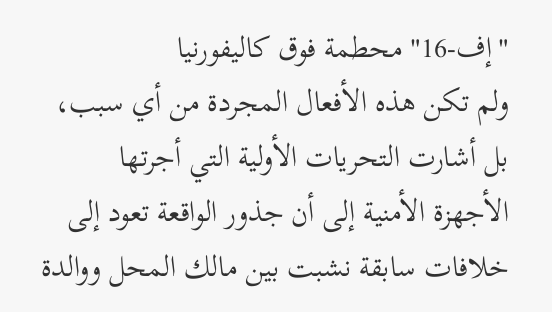"إف-16" محطمة فوق كاليفورنيا
ولم تكن هذه الأفعال المجردة من أي سبب، بل أشارت التحريات الأولية التي أجرتها الأجهزة الأمنية إلى أن جذور الواقعة تعود إلى خلافات سابقة نشبت بين مالك المحل ووالدة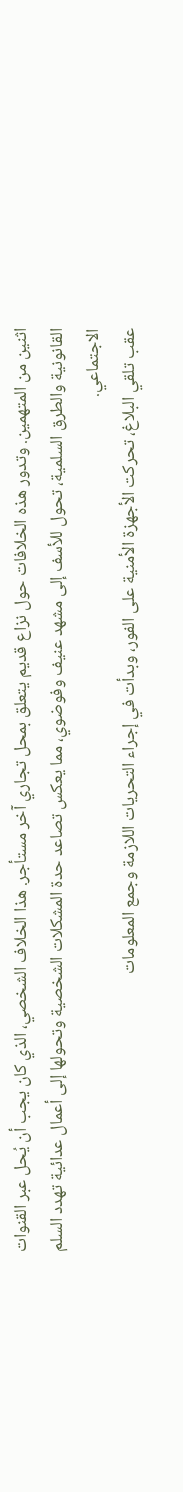اثنين من المتهمين. وتدور هذه الخلافات حول نزاع قديم يتعلق بمحل تجاري آخر مستأجر. هذا الخلاف الشخصي، الذي كان يجب أن يُحل عبر القنوات القانونية والطرق السلمية، تحول للأسف إلى مشهد عنيف وفوضوي، مما يعكس تصاعد حدة المشكلات الشخصية وتحولها إلى أعمال عدائية تهدد السلم الاجتماعي.
عقب تلقي البلاغ، تحركت الأجهزة الأمنية على الفور، وبدأت في إجراء التحريات اللازمة وجمع المعلومات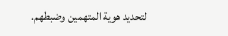لتحديد هوية المتهمين وضبطهم.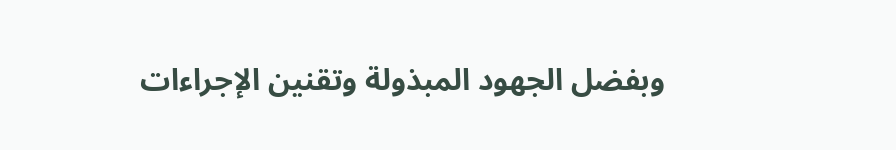وبفضل الجهود المبذولة وتقنين الإجراءات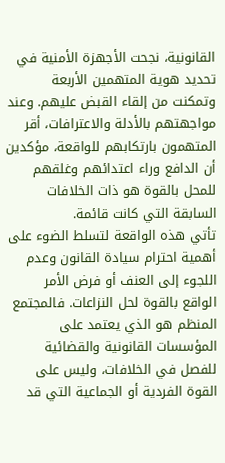القانونية، نجحت الأجهزة الأمنية في تحديد هوية المتهمين الأربعة وتمكنت من إلقاء القبض عليهم. وعند مواجهتهم بالأدلة والاعترافات، أقر المتهمون بارتكابهم للواقعة، مؤكدين أن الدافع وراء اعتدائهم وغلقهم للمحل بالقوة هو ذات الخلافات السابقة التي كانت قائمة.
تأتي هذه الواقعة لتسلط الضوء على أهمية احترام سيادة القانون وعدم اللجوء إلى العنف أو فرض الأمر الواقع بالقوة لحل النزاعات. فالمجتمع المنظم هو الذي يعتمد على المؤسسات القانونية والقضائية للفصل في الخلافات، وليس على القوة الفردية أو الجماعية التي قد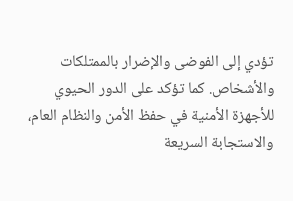تؤدي إلى الفوضى والإضرار بالممتلكات والأشخاص. كما تؤكد على الدور الحيوي للأجهزة الأمنية في حفظ الأمن والنظام العام، والاستجابة السريعة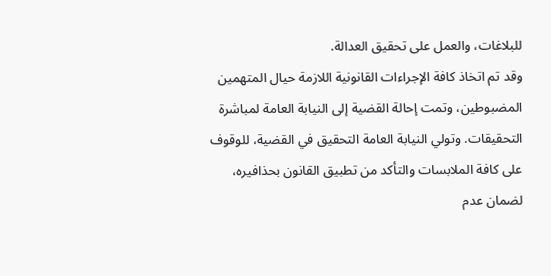للبلاغات، والعمل على تحقيق العدالة.
وقد تم اتخاذ كافة الإجراءات القانونية اللازمة حيال المتهمين المضبوطين، وتمت إحالة القضية إلى النيابة العامة لمباشرة التحقيقات. وتولي النيابة العامة التحقيق في القضية، للوقوف على كافة الملابسات والتأكد من تطبيق القانون بحذافيره، لضمان عدم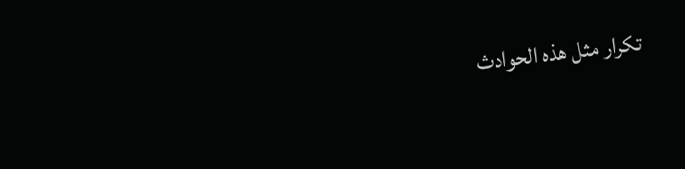تكرار مثل هذه الحوادث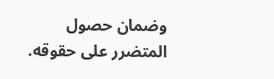وضمان حصول المتضرر على حقوقه.